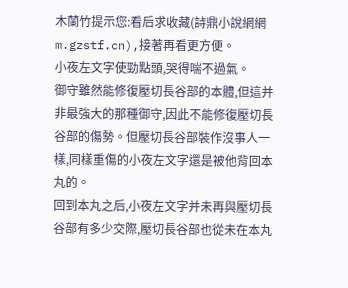木蘭竹提示您:看后求收藏(詩鼎小說網網m.gzstf.cn),接著再看更方便。
小夜左文字使勁點頭,哭得喘不過氣。
御守雖然能修復壓切長谷部的本體,但這并非最強大的那種御守,因此不能修復壓切長谷部的傷勢。但壓切長谷部裝作沒事人一樣,同樣重傷的小夜左文字還是被他背回本丸的。
回到本丸之后,小夜左文字并未再與壓切長谷部有多少交際,壓切長谷部也從未在本丸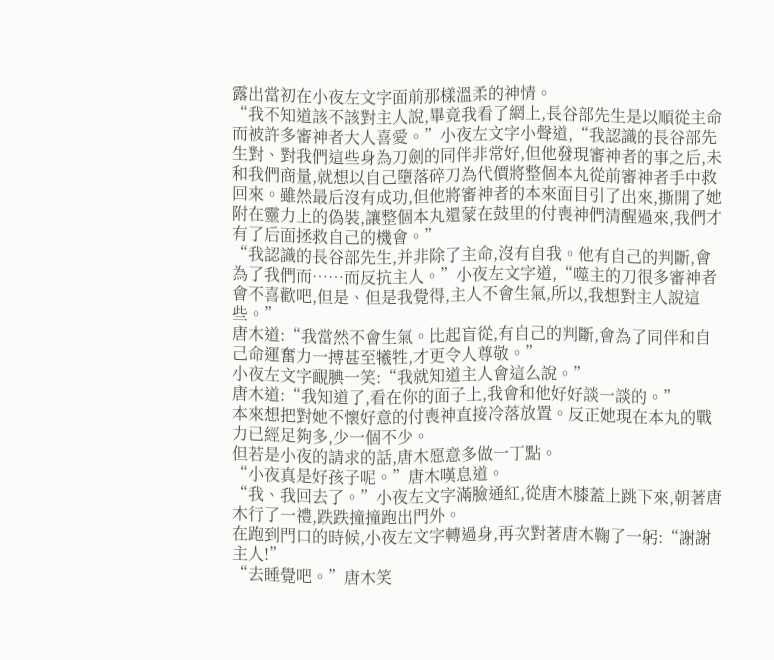露出當初在小夜左文字面前那樣溫柔的神情。
“我不知道該不該對主人說,畢竟我看了網上,長谷部先生是以順從主命而被許多審神者大人喜愛。”小夜左文字小聲道,“我認識的長谷部先生對、對我們這些身為刀劍的同伴非常好,但他發現審神者的事之后,未和我們商量,就想以自己墮落碎刀為代價將整個本丸從前審神者手中救回來。雖然最后沒有成功,但他將審神者的本來面目引了出來,撕開了她附在靈力上的偽裝,讓整個本丸還蒙在鼓里的付喪神們清醒過來,我們才有了后面拯救自己的機會。”
“我認識的長谷部先生,并非除了主命,沒有自我。他有自己的判斷,會為了我們而……而反抗主人。”小夜左文字道,“噬主的刀很多審神者會不喜歡吧,但是、但是我覺得,主人不會生氣,所以,我想對主人說這些。”
唐木道:“我當然不會生氣。比起盲從,有自己的判斷,會為了同伴和自己命運奮力一搏甚至犧牲,才更令人尊敬。”
小夜左文字靦腆一笑:“我就知道主人會這么說。”
唐木道:“我知道了,看在你的面子上,我會和他好好談一談的。”
本來想把對她不懷好意的付喪神直接冷落放置。反正她現在本丸的戰力已經足夠多,少一個不少。
但若是小夜的請求的話,唐木愿意多做一丁點。
“小夜真是好孩子呢。”唐木嘆息道。
“我、我回去了。”小夜左文字滿臉通紅,從唐木膝蓋上跳下來,朝著唐木行了一禮,跌跌撞撞跑出門外。
在跑到門口的時候,小夜左文字轉過身,再次對著唐木鞠了一躬:“謝謝主人!”
“去睡覺吧。”唐木笑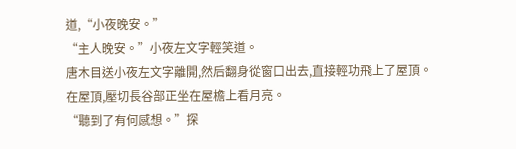道,“小夜晚安。”
“主人晚安。”小夜左文字輕笑道。
唐木目送小夜左文字離開,然后翻身從窗口出去,直接輕功飛上了屋頂。
在屋頂,壓切長谷部正坐在屋檐上看月亮。
“聽到了有何感想。”探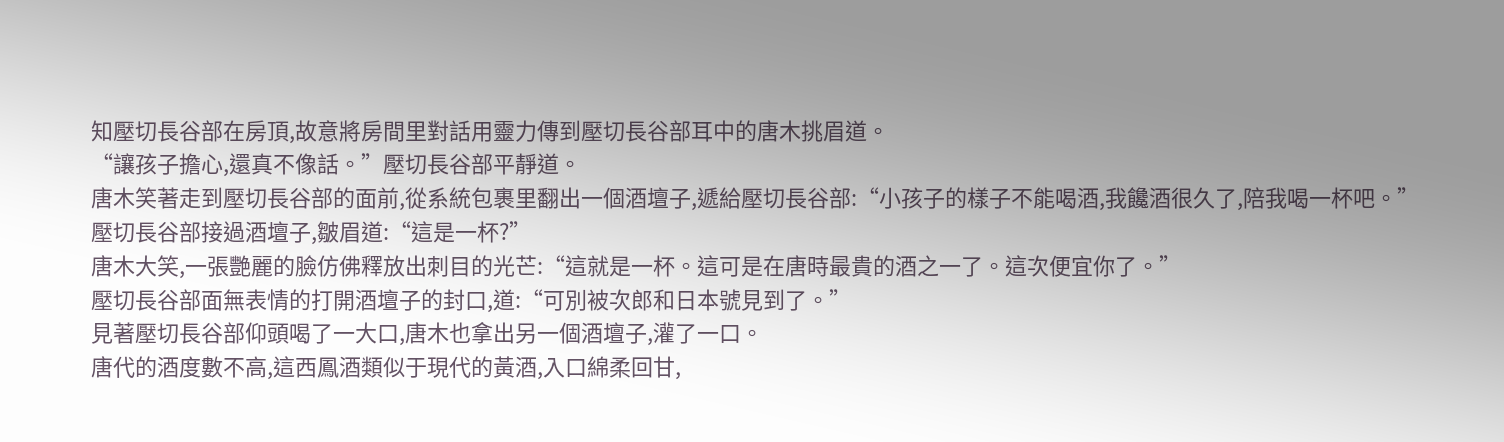知壓切長谷部在房頂,故意將房間里對話用靈力傳到壓切長谷部耳中的唐木挑眉道。
“讓孩子擔心,還真不像話。”壓切長谷部平靜道。
唐木笑著走到壓切長谷部的面前,從系統包裹里翻出一個酒壇子,遞給壓切長谷部:“小孩子的樣子不能喝酒,我饞酒很久了,陪我喝一杯吧。”
壓切長谷部接過酒壇子,皺眉道:“這是一杯?”
唐木大笑,一張艷麗的臉仿佛釋放出刺目的光芒:“這就是一杯。這可是在唐時最貴的酒之一了。這次便宜你了。”
壓切長谷部面無表情的打開酒壇子的封口,道:“可別被次郎和日本號見到了。”
見著壓切長谷部仰頭喝了一大口,唐木也拿出另一個酒壇子,灌了一口。
唐代的酒度數不高,這西鳳酒類似于現代的黃酒,入口綿柔回甘,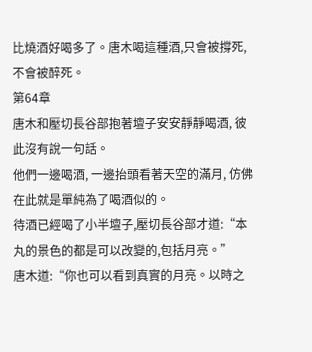比燒酒好喝多了。唐木喝這種酒,只會被撐死,不會被醉死。
第64章
唐木和壓切長谷部抱著壇子安安靜靜喝酒, 彼此沒有說一句話。
他們一邊喝酒, 一邊抬頭看著天空的滿月, 仿佛在此就是單純為了喝酒似的。
待酒已經喝了小半壇子,壓切長谷部才道:“本丸的景色的都是可以改變的,包括月亮。”
唐木道:“你也可以看到真實的月亮。以時之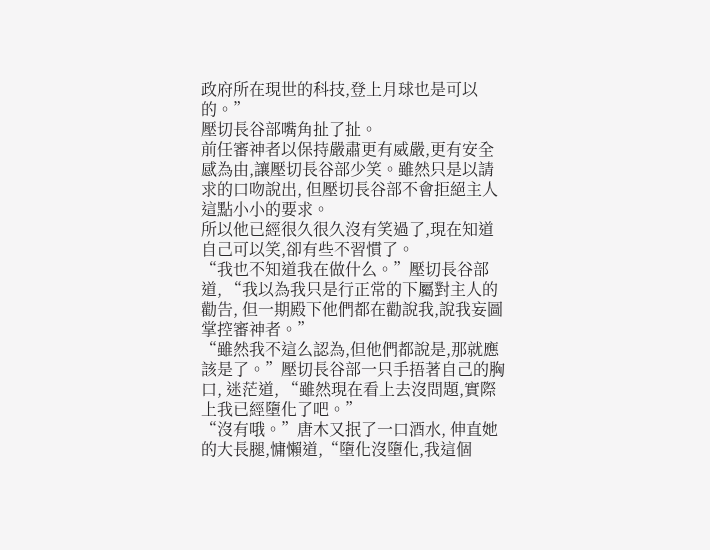政府所在現世的科技,登上月球也是可以的。”
壓切長谷部嘴角扯了扯。
前任審神者以保持嚴肅更有威嚴,更有安全感為由,讓壓切長谷部少笑。雖然只是以請求的口吻說出, 但壓切長谷部不會拒絕主人這點小小的要求。
所以他已經很久很久沒有笑過了,現在知道自己可以笑,卻有些不習慣了。
“我也不知道我在做什么。”壓切長谷部道, “我以為我只是行正常的下屬對主人的勸告, 但一期殿下他們都在勸說我,說我妄圖掌控審神者。”
“雖然我不這么認為,但他們都說是,那就應該是了。”壓切長谷部一只手捂著自己的胸口, 迷茫道, “雖然現在看上去沒問題,實際上我已經墮化了吧。”
“沒有哦。”唐木又抿了一口酒水, 伸直她的大長腿,慵懶道,“墮化沒墮化,我這個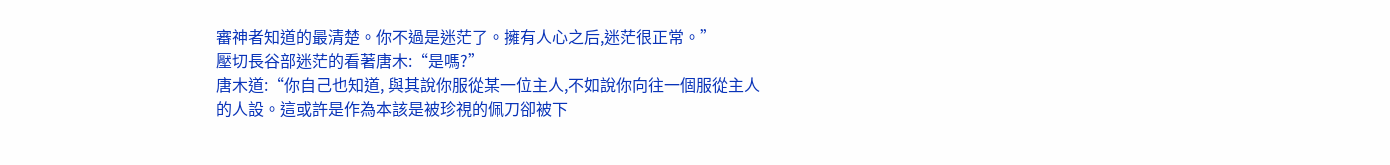審神者知道的最清楚。你不過是迷茫了。擁有人心之后,迷茫很正常。”
壓切長谷部迷茫的看著唐木:“是嗎?”
唐木道:“你自己也知道, 與其說你服從某一位主人,不如說你向往一個服從主人的人設。這或許是作為本該是被珍視的佩刀卻被下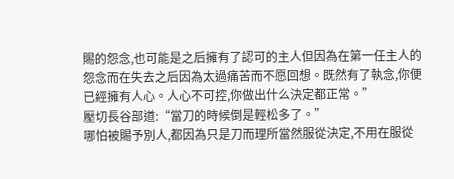賜的怨念,也可能是之后擁有了認可的主人但因為在第一任主人的怨念而在失去之后因為太過痛苦而不愿回想。既然有了執念,你便已經擁有人心。人心不可控,你做出什么決定都正常。”
壓切長谷部道:“當刀的時候倒是輕松多了。”
哪怕被賜予別人,都因為只是刀而理所當然服從決定,不用在服從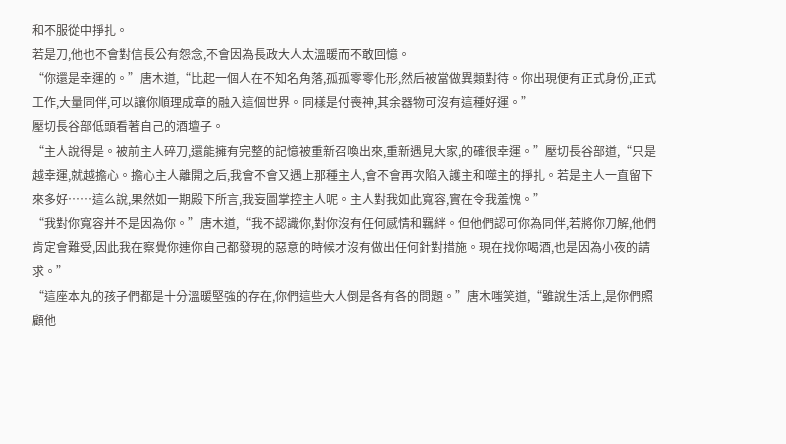和不服從中掙扎。
若是刀,他也不會對信長公有怨念,不會因為長政大人太溫暖而不敢回憶。
“你還是幸運的。”唐木道,“比起一個人在不知名角落,孤孤零零化形,然后被當做異類對待。你出現便有正式身份,正式工作,大量同伴,可以讓你順理成章的融入這個世界。同樣是付喪神,其余器物可沒有這種好運。”
壓切長谷部低頭看著自己的酒壇子。
“主人說得是。被前主人碎刀,還能擁有完整的記憶被重新召喚出來,重新遇見大家,的確很幸運。”壓切長谷部道,“只是越幸運,就越擔心。擔心主人離開之后,我會不會又遇上那種主人,會不會再次陷入護主和噬主的掙扎。若是主人一直留下來多好……這么說,果然如一期殿下所言,我妄圖掌控主人呢。主人對我如此寬容,實在令我羞愧。”
“我對你寬容并不是因為你。”唐木道,“我不認識你,對你沒有任何感情和羈絆。但他們認可你為同伴,若將你刀解,他們肯定會難受,因此我在察覺你連你自己都發現的惡意的時候才沒有做出任何針對措施。現在找你喝酒,也是因為小夜的請求。”
“這座本丸的孩子們都是十分溫暖堅強的存在,你們這些大人倒是各有各的問題。”唐木嗤笑道,“雖說生活上,是你們照顧他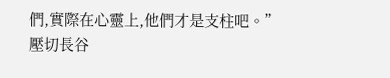們,實際在心靈上,他們才是支柱吧。”
壓切長谷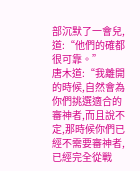部沉默了一會兒,道:“他們的確都很可靠。”
唐木道:“我離開的時候,自然會為你們挑選適合的審神者,而且說不定,那時候你們已經不需要審神者,已經完全從戰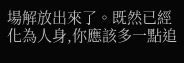場解放出來了。既然已經化為人身,你應該多一點追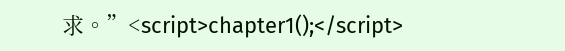求。”<script>chapter1();</script>